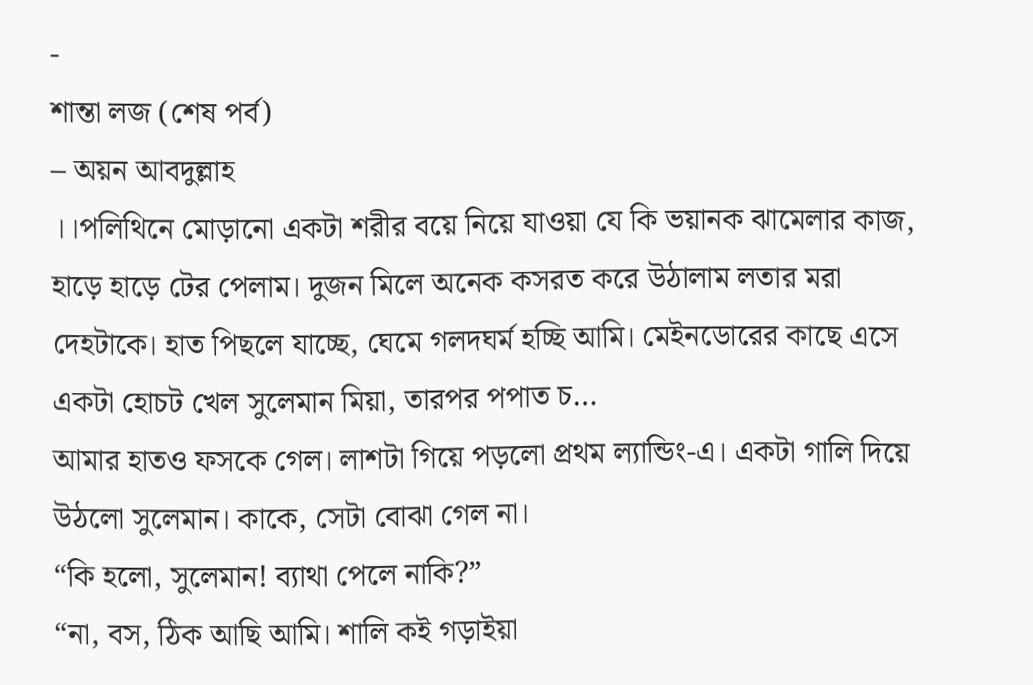-
শান্তা লজ (শেষ পর্ব)
– অয়ন আবদুল্লাহ
।।পলিথিনে মোড়ানো একটা শরীর বয়ে নিয়ে যাওয়া যে কি ভয়ানক ঝামেলার কাজ, হাড়ে হাড়ে টের পেলাম। দুজন মিলে অনেক কসরত করে উঠালাম লতার মরা দেহটাকে। হাত পিছলে যাচ্ছে, ঘেমে গলদঘর্ম হচ্ছি আমি। মেইনডোরের কাছে এসে একটা হোচট খেল সুলেমান মিয়া, তারপর পপাত চ…
আমার হাতও ফসকে গেল। লাশটা গিয়ে পড়লো প্রথম ল্যান্ডিং-এ। একটা গালি দিয়ে উঠলো সুলেমান। কাকে, সেটা বোঝা গেল না।
“কি হলো, সুলেমান! ব্যাথা পেলে নাকি?”
“না, বস, ঠিক আছি আমি। শালি কই গড়াইয়া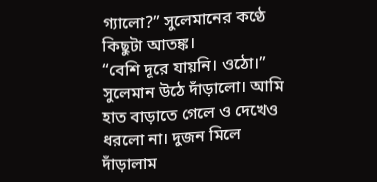গ্যালো?” সুলেমানের কণ্ঠে কিছুটা আতঙ্ক।
“বেশি দূরে যায়নি। ওঠো।”
সুলেমান উঠে দাঁড়ালো। আমি হাত বাড়াতে গেলে ও দেখেও ধরলো না। দুজন মিলে দাঁড়ালাম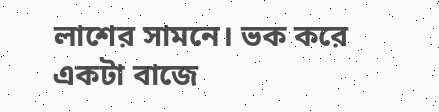লাশের সামনে। ভক করে একটা বাজে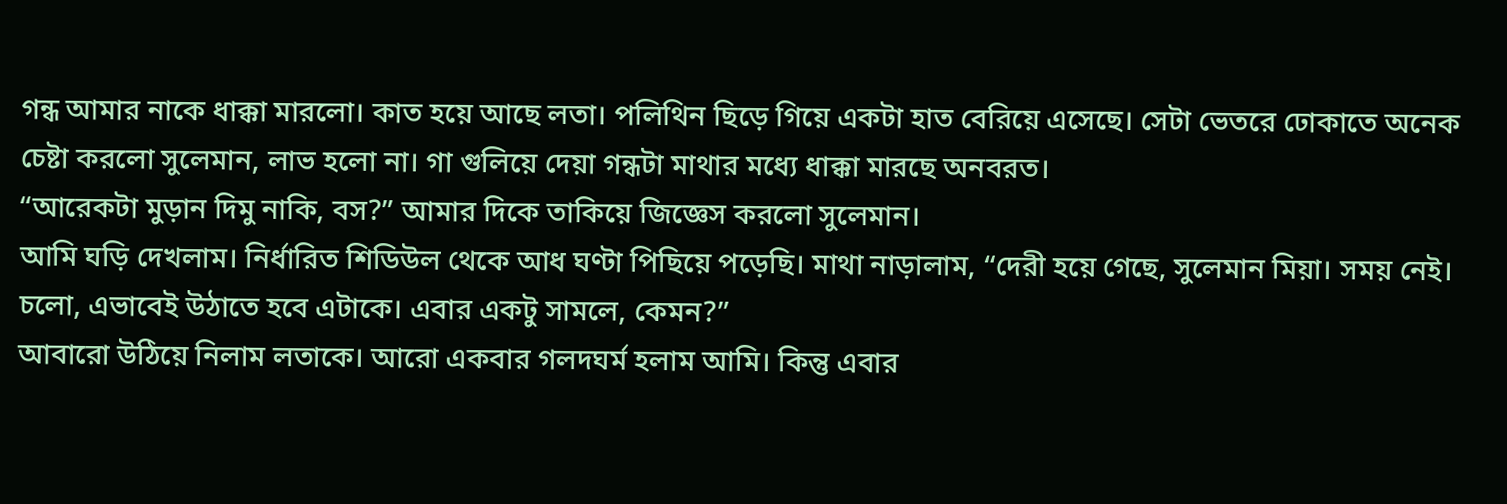গন্ধ আমার নাকে ধাক্কা মারলো। কাত হয়ে আছে লতা। পলিথিন ছিড়ে গিয়ে একটা হাত বেরিয়ে এসেছে। সেটা ভেতরে ঢোকাতে অনেক চেষ্টা করলো সুলেমান, লাভ হলো না। গা গুলিয়ে দেয়া গন্ধটা মাথার মধ্যে ধাক্কা মারছে অনবরত।
“আরেকটা মুড়ান দিমু নাকি, বস?” আমার দিকে তাকিয়ে জিজ্ঞেস করলো সুলেমান।
আমি ঘড়ি দেখলাম। নির্ধারিত শিডিউল থেকে আধ ঘণ্টা পিছিয়ে পড়েছি। মাথা নাড়ালাম, “দেরী হয়ে গেছে, সুলেমান মিয়া। সময় নেই। চলো, এভাবেই উঠাতে হবে এটাকে। এবার একটু সামলে, কেমন?”
আবারো উঠিয়ে নিলাম লতাকে। আরো একবার গলদঘর্ম হলাম আমি। কিন্তু এবার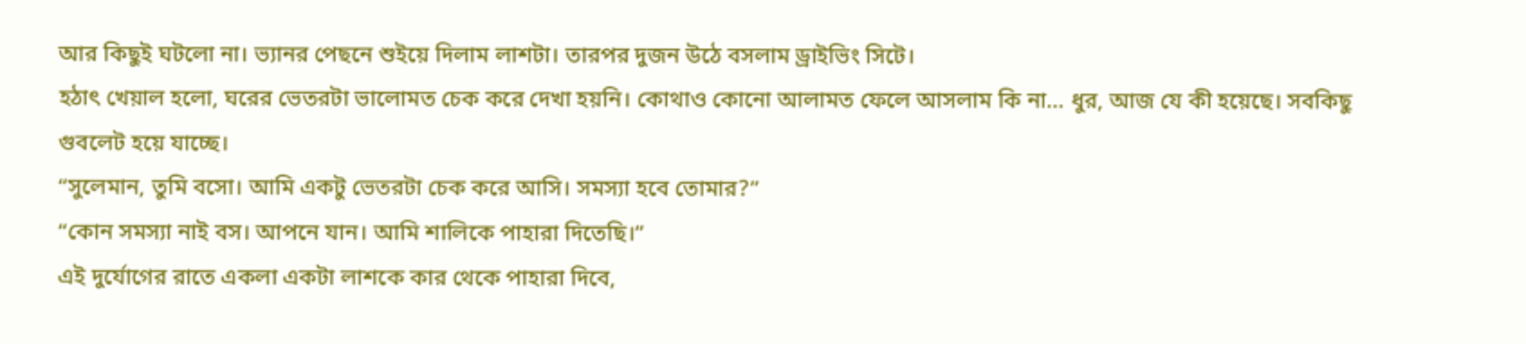আর কিছুই ঘটলো না। ভ্যানর পেছনে শুইয়ে দিলাম লাশটা। তারপর দুজন উঠে বসলাম ড্রাইভিং সিটে।
হঠাৎ খেয়াল হলো, ঘরের ভেতরটা ভালোমত চেক করে দেখা হয়নি। কোথাও কোনো আলামত ফেলে আসলাম কি না… ধুর, আজ যে কী হয়েছে। সবকিছু গুবলেট হয়ে যাচ্ছে।
“সুলেমান, তুমি বসো। আমি একটু ভেতরটা চেক করে আসি। সমস্যা হবে তোমার?”
“কোন সমস্যা নাই বস। আপনে যান। আমি শালিকে পাহারা দিতেছি।”
এই দুর্যোগের রাতে একলা একটা লাশকে কার থেকে পাহারা দিবে,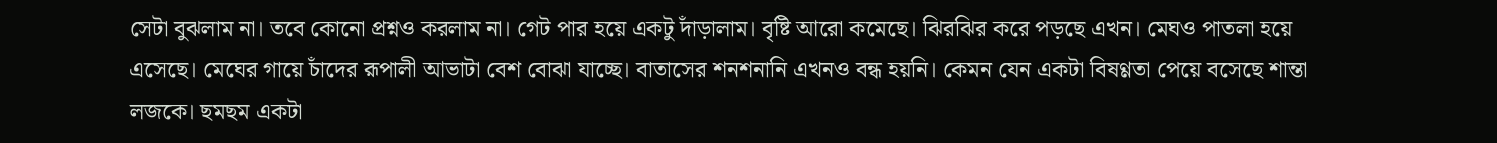সেটা বুঝলাম না। তবে কোনো প্রশ্নও করলাম না। গেট পার হয়ে একটু দাঁড়ালাম। বৃষ্টি আরো কমেছে। ঝিরঝির করে পড়ছে এখন। মেঘও পাতলা হয়ে এসেছে। মেঘের গায়ে চাঁদের রূপালী আভাটা বেশ বোঝা যাচ্ছে। বাতাসের শনশনানি এখনও বন্ধ হয়নি। কেমন যেন একটা বিষণ্ণতা পেয়ে বসেছে শান্তা লজকে। ছমছম একটা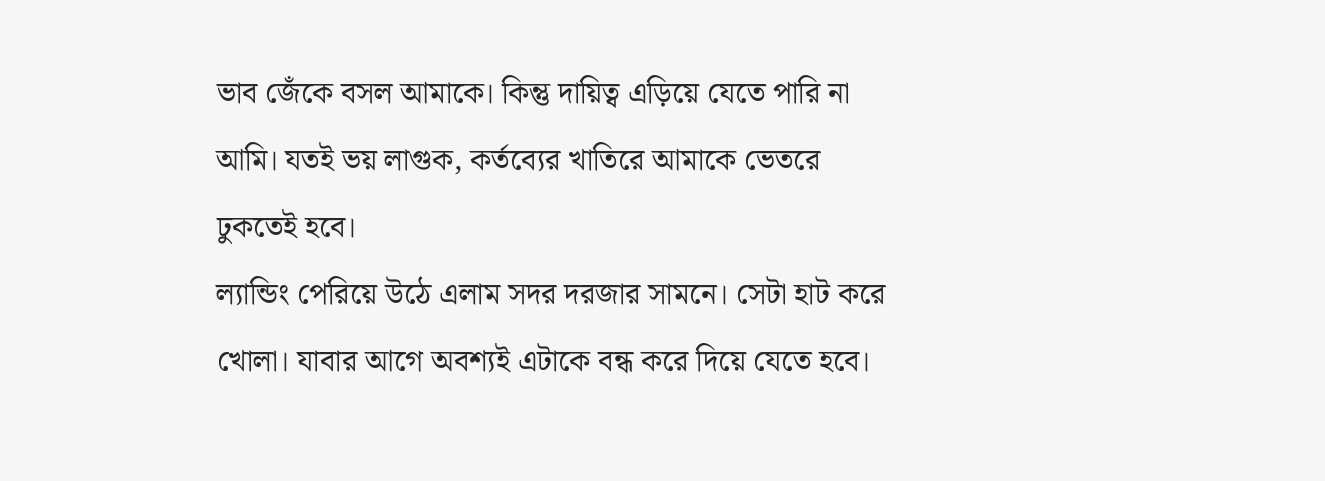ভাব জেঁকে বসল আমাকে। কিন্তু দায়িত্ব এড়িয়ে যেতে পারি না আমি। যতই ভয় লাগুক, কর্তব্যের খাতিরে আমাকে ভেতরে ঢুকতেই হবে।
ল্যান্ডিং পেরিয়ে উঠে এলাম সদর দরজার সামনে। সেটা হাট করে খোলা। যাবার আগে অবশ্যই এটাকে বন্ধ করে দিয়ে যেতে হবে।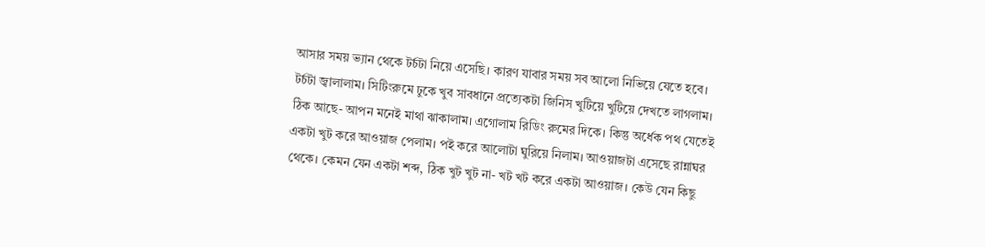আসার সময় ভ্যান থেকে টর্চটা নিয়ে এসেছি। কারণ যাবার সময় সব আলো নিভিয়ে যেতে হবে। টর্চটা জ্বালালাম। সিটিংরুমে ঢুকে খুব সাবধানে প্রত্যেকটা জিনিস খুটিয়ে খুটিয়ে দেখতে লাগলাম। ঠিক আছে- আপন মনেই মাথা ঝাকালাম। এগোলাম রিডিং রুমের দিকে। কিন্তু অর্ধেক পথ যেতেই একটা খুট করে আওয়াজ পেলাম। পই করে আলোটা ঘুরিয়ে নিলাম। আওয়াজটা এসেছে রান্নাঘর থেকে। কেমন যেন একটা শব্দ, ঠিক খুট খুট না- খট খট করে একটা আওয়াজ। কেউ যেন কিছু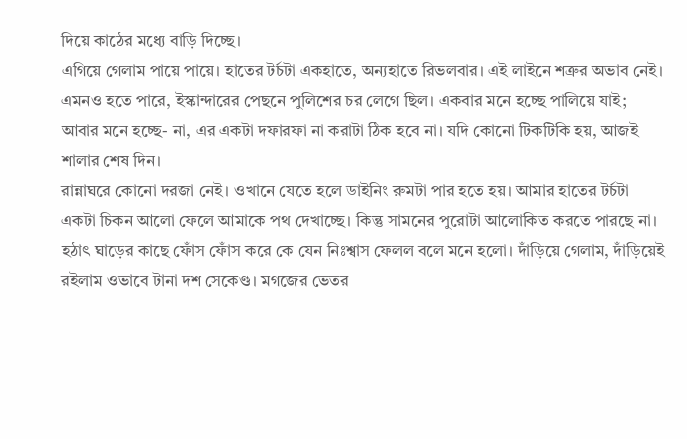দিয়ে কাঠের মধ্যে বাড়ি দিচ্ছে।
এগিয়ে গেলাম পায়ে পায়ে। হাতের টর্চটা একহাতে, অন্যহাতে রিভলবার। এই লাইনে শত্রুর অভাব নেই। এমনও হতে পারে, ইস্কান্দারের পেছনে পুলিশের চর লেগে ছিল। একবার মনে হচ্ছে পালিয়ে যাই; আবার মনে হচ্ছে- না, এর একটা দফারফা না করাটা ঠিক হবে না। যদি কোনো টিকটিকি হয়, আজই শালার শেষ দিন।
রান্নাঘরে কোনো দরজা নেই। ওখানে যেতে হলে ডাইনিং রুমটা পার হতে হয়। আমার হাতের টর্চটা একটা চিকন আলো ফেলে আমাকে পথ দেখাচ্ছে। কিন্তু সামনের পুরোটা আলোকিত করতে পারছে না। হঠাৎ ঘাড়ের কাছে ফোঁস ফোঁস করে কে যেন নিঃশ্বাস ফেলল বলে মনে হলো। দাঁড়িয়ে গেলাম, দাঁড়িয়েই রইলাম ওভাবে টানা দশ সেকেণ্ড। মগজের ভেতর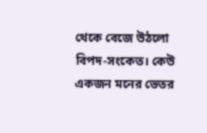থেকে বেজে উঠলো বিপদ-সংকেত। কেউ একজন মনের ভেতর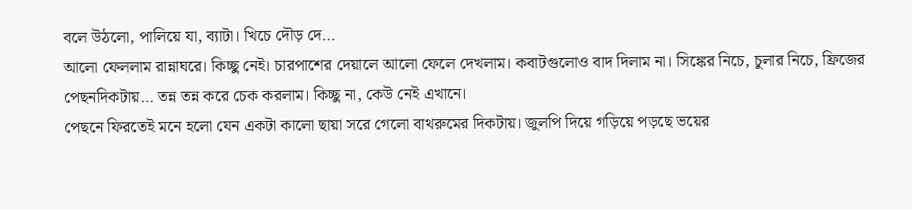বলে উঠলো, পালিয়ে যা, ব্যাটা। খিচে দৌড় দে…
আলো ফেললাম রান্নাঘরে। কিচ্ছু নেই। চারপাশের দেয়ালে আলো ফেলে দেখলাম। কবাটগুলোও বাদ দিলাম না। সিঙ্কের নিচে, চুলার নিচে, ফ্রিজের পেছনদিকটায়… তন্ন তন্ন করে চেক করলাম। কিচ্ছু না, কেউ নেই এখানে।
পেছনে ফিরতেই মনে হলো যেন একটা কালো ছায়া সরে গেলো বাথরুমের দিকটায়। জুলপি দিয়ে গড়িয়ে পড়ছে ভয়ের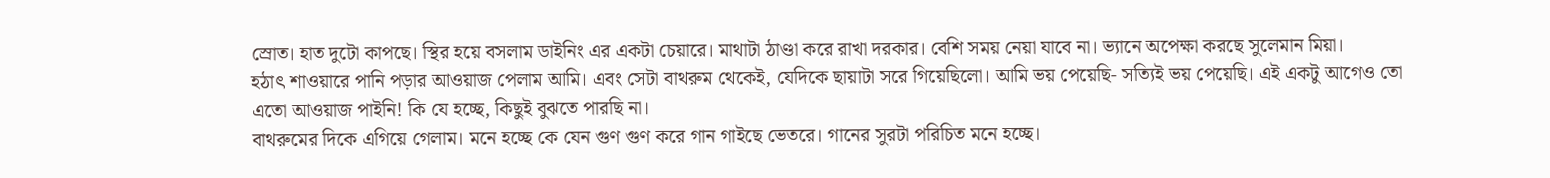স্রোত। হাত দুটো কাপছে। স্থির হয়ে বসলাম ডাইনিং এর একটা চেয়ারে। মাথাটা ঠাণ্ডা করে রাখা দরকার। বেশি সময় নেয়া যাবে না। ভ্যানে অপেক্ষা করছে সুলেমান মিয়া।
হঠাৎ শাওয়ারে পানি পড়ার আওয়াজ পেলাম আমি। এবং সেটা বাথরুম থেকেই, যেদিকে ছায়াটা সরে গিয়েছিলো। আমি ভয় পেয়েছি- সত্যিই ভয় পেয়েছি। এই একটু আগেও তো এতো আওয়াজ পাইনি! কি যে হচ্ছে, কিছুই বুঝতে পারছি না।
বাথরুমের দিকে এগিয়ে গেলাম। মনে হচ্ছে কে যেন গুণ গুণ করে গান গাইছে ভেতরে। গানের সুরটা পরিচিত মনে হচ্ছে।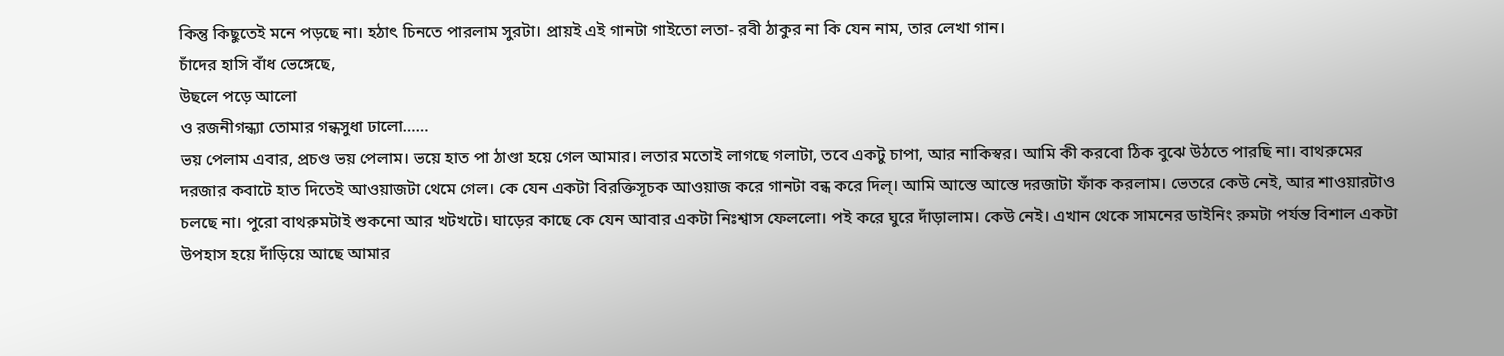কিন্তু কিছুতেই মনে পড়ছে না। হঠাৎ চিনতে পারলাম সুরটা। প্রায়ই এই গানটা গাইতো লতা- রবী ঠাকুর না কি যেন নাম, তার লেখা গান।
চাঁদের হাসি বাঁধ ভেঙ্গেছে,
উছলে পড়ে আলো
ও রজনীগন্ধ্যা তোমার গন্ধসুধা ঢালো……
ভয় পেলাম এবার, প্রচণ্ড ভয় পেলাম। ভয়ে হাত পা ঠাণ্ডা হয়ে গেল আমার। লতার মতোই লাগছে গলাটা, তবে একটু চাপা, আর নাকিস্বর। আমি কী করবো ঠিক বুঝে উঠতে পারছি না। বাথরুমের দরজার কবাটে হাত দিতেই আওয়াজটা থেমে গেল। কে যেন একটা বিরক্তিসূচক আওয়াজ করে গানটা বন্ধ করে দিল্। আমি আস্তে আস্তে দরজাটা ফাঁক করলাম। ভেতরে কেউ নেই, আর শাওয়ারটাও চলছে না। পুরো বাথরুমটাই শুকনো আর খটখটে। ঘাড়ের কাছে কে যেন আবার একটা নিঃশ্বাস ফেললো। পই করে ঘুরে দাঁড়ালাম। কেউ নেই। এখান থেকে সামনের ডাইনিং রুমটা পর্যন্ত বিশাল একটা উপহাস হয়ে দাঁড়িয়ে আছে আমার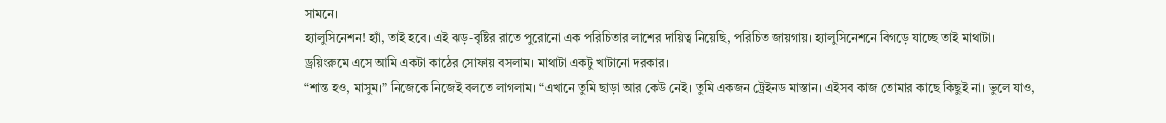সামনে।
হ্যালুসিনেশন! হ্যাঁ, তাই হবে। এই ঝড়-বৃষ্টির রাতে পুরোনো এক পরিচিতার লাশের দায়িত্ব নিয়েছি, পরিচিত জায়গায়। হ্যালুসিনেশনে বিগড়ে যাচ্ছে তাই মাথাটা।
ড্রয়িংরুমে এসে আমি একটা কাঠের সোফায় বসলাম। মাথাটা একটু খাটানো দরকার।
“শান্ত হও, মাসুম।” নিজেকে নিজেই বলতে লাগলাম। “এখানে তুমি ছাড়া আর কেউ নেই। তুমি একজন ট্রেইনড মাস্তান। এইসব কাজ তোমার কাছে কিছুই না। ভুলে যাও,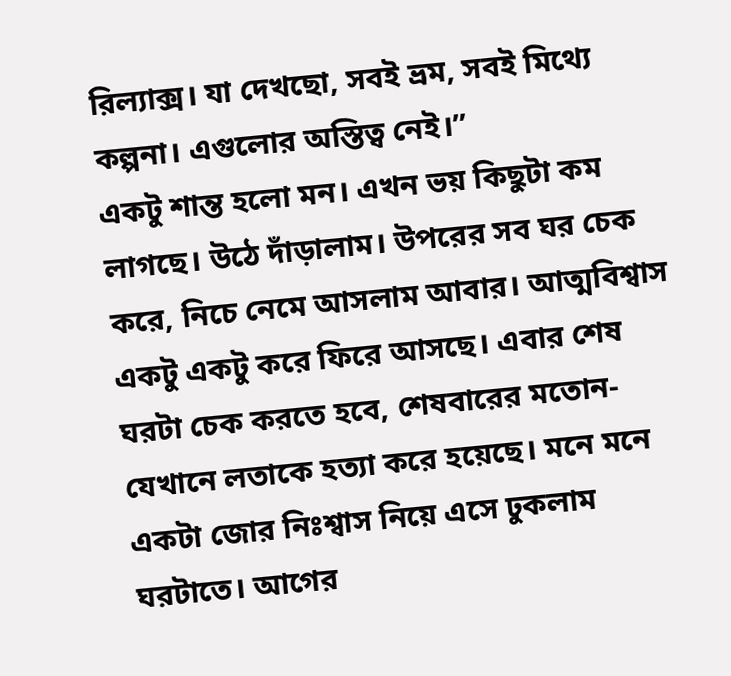রিল্যাক্স। যা দেখছো, সবই ভ্রম, সবই মিথ্যে কল্পনা। এগুলোর অস্তিত্ব নেই।”
একটু শান্ত হলো মন। এখন ভয় কিছুটা কম লাগছে। উঠে দাঁড়ালাম। উপরের সব ঘর চেক করে, নিচে নেমে আসলাম আবার। আত্মবিশ্বাস একটু একটু করে ফিরে আসছে। এবার শেষ ঘরটা চেক করতে হবে, শেষবারের মতোন- যেখানে লতাকে হত্যা করে হয়েছে। মনে মনে একটা জোর নিঃশ্বাস নিয়ে এসে ঢুকলাম ঘরটাতে। আগের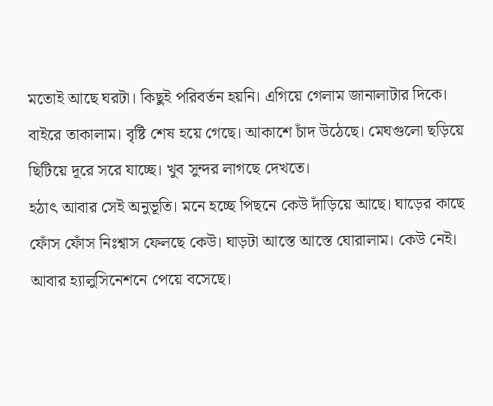মতোই আছে ঘরটা। কিছুই পরিবর্তন হয়নি। এগিয়ে গেলাম জানালাটার দিকে। বাইরে তাকালাম। বৃষ্টি শেষ হয়ে গেছে। আকাশে চাঁদ উঠেছে। মেঘগুলো ছড়িয়ে ছিটিয়ে দূরে সরে যাচ্ছে। খুব সুন্দর লাগছে দেখতে।
হঠাৎ আবার সেই অনুভূতি। মনে হচ্ছে পিছনে কেউ দাঁড়িয়ে আছে। ঘাড়ের কাছে ফোঁস ফোঁস নিঃশ্বাস ফেলছে কেউ। ঘাড়টা আস্তে আস্তে ঘোরালাম। কেউ নেই। আবার হ্যালুসিনেশনে পেয়ে বসেছে।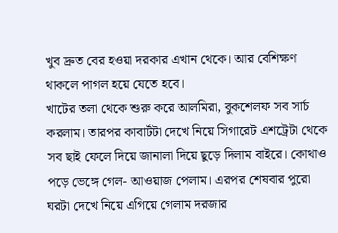খুব দ্রুত বের হওয়া দরকার এখান থেকে। আর বেশিক্ষণ থাকলে পাগল হয়ে যেতে হবে।
খাটের তলা থেকে শুরু করে আলমিরা, বুকশেলফ সব সার্চ করলাম। তারপর কাবার্টটা দেখে নিয়ে সিগারেট এশট্রেটা থেকে সব ছাই ফেলে দিয়ে জানালা দিয়ে ছুড়ে দিলাম বাইরে। কোথাও পড়ে ভেঙ্গে গেল- আওয়াজ পেলাম। এরপর শেষবার পুরো ঘরটা দেখে নিয়ে এগিয়ে গেলাম দরজার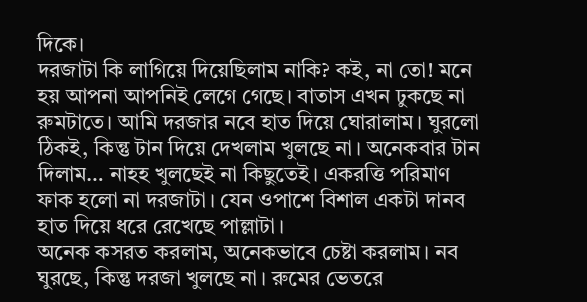দিকে।
দরজাটা কি লাগিয়ে দিয়েছিলাম নাকি? কই, না তো! মনে হয় আপনা আপনিই লেগে গেছে। বাতাস এখন ঢুকছে না রুমটাতে। আমি দরজার নবে হাত দিয়ে ঘোরালাম। ঘুরলো ঠিকই, কিন্তু টান দিয়ে দেখলাম খুলছে না। অনেকবার টান দিলাম… নাহহ খুলছেই না কিছুতেই। একরত্তি পরিমাণ ফাক হলো না দরজাটা। যেন ওপাশে বিশাল একটা দানব হাত দিয়ে ধরে রেখেছে পাল্লাটা।
অনেক কসরত করলাম, অনেকভাবে চেষ্টা করলাম। নব ঘুরছে, কিন্তু দরজা খুলছে না। রুমের ভেতরে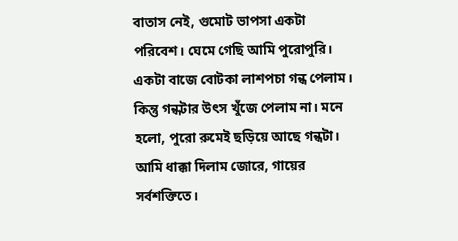বাতাস নেই, গুমোট ভাপসা একটা পরিবেশ। ঘেমে গেছি আমি পুরোপুরি। একটা বাজে বোটকা লাশপচা গন্ধ পেলাম। কিন্তু গন্ধটার উৎস খুঁজে পেলাম না। মনে হলো, পুরো রুমেই ছড়িয়ে আছে গন্ধটা। আমি ধাক্কা দিলাম জোরে, গায়ের সর্বশক্তিতে।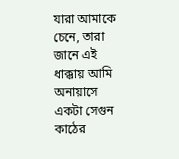যারা আমাকে চেনে, তারা জানে এই ধাক্কায় আমি অনায়াসে একটা সেগুন কাঠের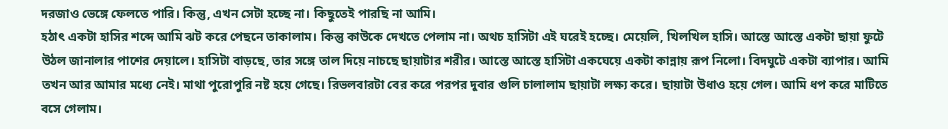দরজাও ভেঙ্গে ফেলতে পারি। কিন্তু, এখন সেটা হচ্ছে না। কিছুতেই পারছি না আমি।
হঠাৎ একটা হাসির শব্দে আমি ঝট করে পেছনে তাকালাম। কিন্তু কাউকে দেখতে পেলাম না। অথচ হাসিটা এই ঘরেই হচ্ছে। মেয়েলি, খিলখিল হাসি। আস্তে আস্তে একটা ছায়া ফুটে উঠল জানালার পাশের দেয়ালে। হাসিটা বাড়ছে, তার সঙ্গে তাল দিয়ে নাচছে ছায়াটার শরীর। আস্তে আস্তে হাসিটা একঘেয়ে একটা কান্নায় রূপ নিলো। বিদঘুটে একটা ব্যাপার। আমি তখন আর আমার মধ্যে নেই। মাথা পুরোপুরি নষ্ট হয়ে গেছে। রিভলবারটা বের করে পরপর দুবার গুলি চালালাম ছায়াটা লক্ষ্য করে। ছায়াটা উধাও হয়ে গেল। আমি ধপ করে মাটিতে বসে গেলাম।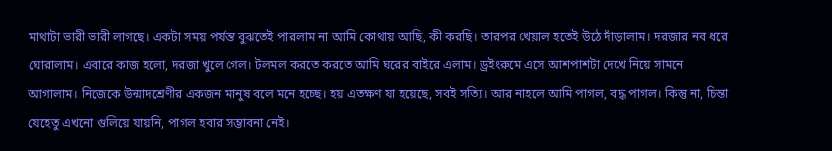মাথাটা ভারী ভারী লাগছে। একটা সময় পর্যন্ত বুঝতেই পারলাম না আমি কোথায় আছি, কী করছি। তারপর খেয়াল হতেই উঠে দাঁড়ালাম। দরজার নব ধরে ঘোরালাম। এবারে কাজ হলো, দরজা খুলে গেল। টলমল করতে করতে আমি ঘরের বাইরে এলাম। ড্রইংরুমে এসে আশপাশটা দেখে নিয়ে সামনে আগালাম। নিজেকে উন্মাদশ্রেণীর একজন মানুষ বলে মনে হচ্ছে। হয় এতক্ষণ যা হয়েছে, সবই সত্যি। আর নাহলে আমি পাগল, বদ্ধ পাগল। কিন্তু না, চিন্তা যেহেতু এখনো গুলিয়ে যায়নি, পাগল হবার সম্ভাবনা নেই।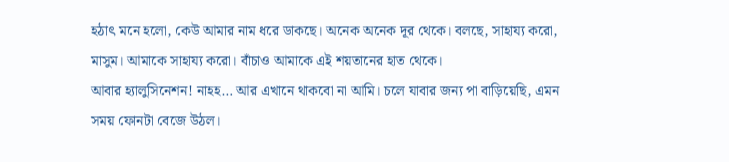হঠাৎ মনে হলো, কেউ আমার নাম ধরে ডাকছে। অনেক অনেক দূর থেকে। বলছে, সাহায্য করো, মাসুম। আমাকে সাহায্য করো। বাঁচাও আমাকে এই শয়তানের হাত থেকে।
আবার হ্যালুসিনেশন! নাহহ… আর এখানে থাকবো না আমি। চলে যাবার জন্য পা বাড়িয়েছি, এমন সময় ফোনটা বেজে উঠল।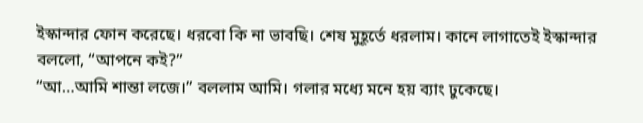ইস্কান্দার ফোন করেছে। ধরবো কি না ভাবছি। শেষ মুহূর্তে ধরলাম। কানে লাগাতেই ইস্কান্দার বললো, “আপনে কই?”
“আ…আমি শান্তা লজে।” বললাম আমি। গলার মধ্যে মনে হয় ব্যাং ঢুকেছে।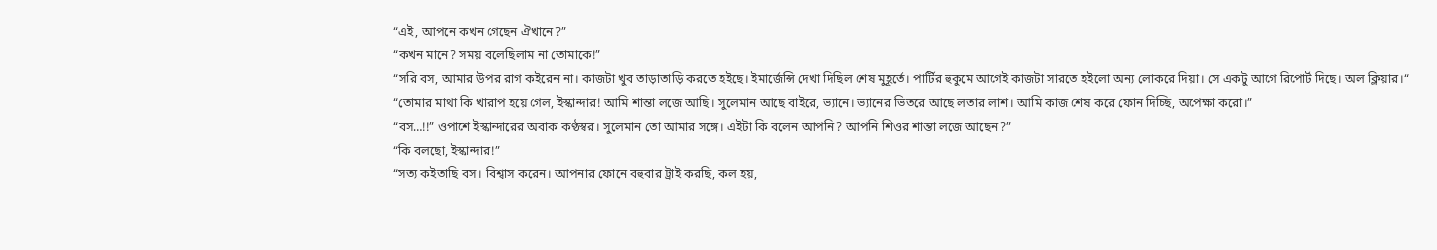“এই, আপনে কখন গেছেন ঐখানে?”
“কখন মানে? সময় বলেছিলাম না তোমাকে!”
“সরি বস, আমার উপর রাগ কইরেন না। কাজটা খুব তাড়াতাড়ি করতে হইছে। ইমার্জেন্সি দেখা দিছিল শেষ মুহূর্তে। পার্টির হুকুমে আগেই কাজটা সারতে হইলো অন্য লোকরে দিয়া। সে একটু আগে রিপোর্ট দিছে। অল ক্লিয়ার।“
“তোমার মাথা কি খারাপ হয়ে গেল, ইস্কান্দার! আমি শান্তা লজে আছি। সুলেমান আছে বাইরে, ভ্যানে। ভ্যানের ভিতরে আছে লতার লাশ। আমি কাজ শেষ করে ফোন দিচ্ছি, অপেক্ষা করো।”
“বস…!!” ওপাশে ইস্কান্দারের অবাক কণ্ঠস্বর। সুলেমান তো আমার সঙ্গে। এইটা কি বলেন আপনি? আপনি শিওর শান্তা লজে আছেন?”
“কি বলছো, ইস্কান্দার!”
“সত্য কইতাছি বস। বিশ্বাস করেন। আপনার ফোনে বহুবার ট্রাই করছি, কল হয়,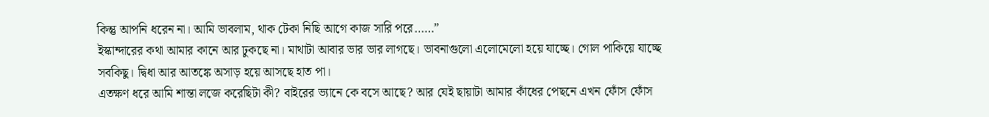কিন্তু আপনি ধরেন না। আমি ভাবলাম, থাক টেকা নিছি আগে কাজ সারি পরে……”
ইস্কান্দারের কথা আমার কানে আর ঢুকছে না। মাথাটা আবার ভার ভার লাগছে। ভাবনাগুলো এলোমেলো হয়ে যাচ্ছে। গোল পাকিয়ে যাচ্ছে সবকিছু। দ্বিধা আর আতঙ্কে অসাড় হয়ে আসছে হাত পা।
এতক্ষণ ধরে আমি শান্তা লজে করেছিটা কী? বাইরের ভ্যানে কে বসে আছে? আর যেই ছায়াটা আমার কাঁধের পেছনে এখন ফোঁস ফোঁস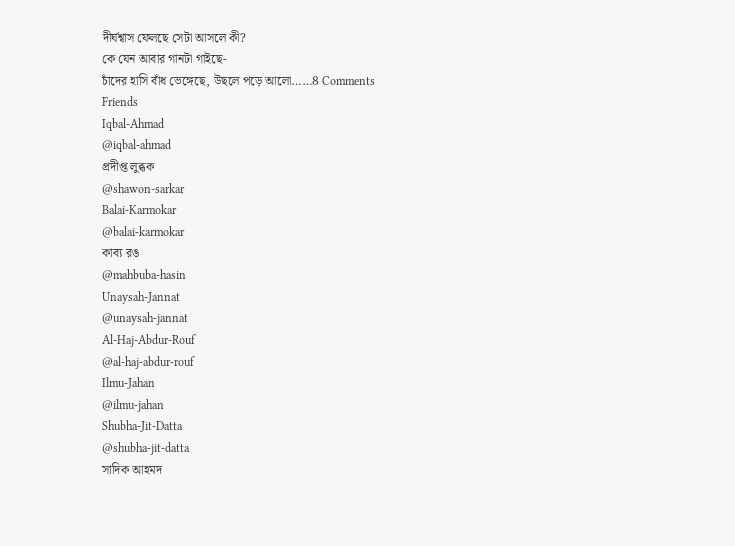দীর্ঘশ্বাস ফেলছে সেটা আসলে কী?
কে যেন আবার গানটা গাইছে-
চাঁদের হাসি বাঁধ ভেঙ্গেছে, উছলে পড়ে আলো……8 Comments
Friends
Iqbal-Ahmad
@iqbal-ahmad
প্রদীপ্ত লুব্ধক
@shawon-sarkar
Balai-Karmokar
@balai-karmokar
কাব্য রঙ
@mahbuba-hasin
Unaysah-Jannat
@unaysah-jannat
Al-Haj-Abdur-Rouf
@al-haj-abdur-rouf
Ilmu-Jahan
@ilmu-jahan
Shubha-Jit-Datta
@shubha-jit-datta
সাদিক আহমদ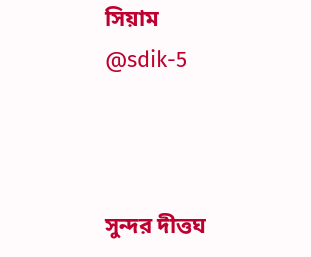সিয়াম
@sdik-5



সুন্দর দীত্তঘ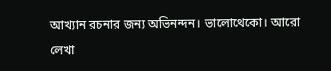আখ্যান রচনার জন্য অভিনন্দন। ভালোথেকো। আরো লেখা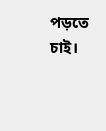পড়তে চাই।